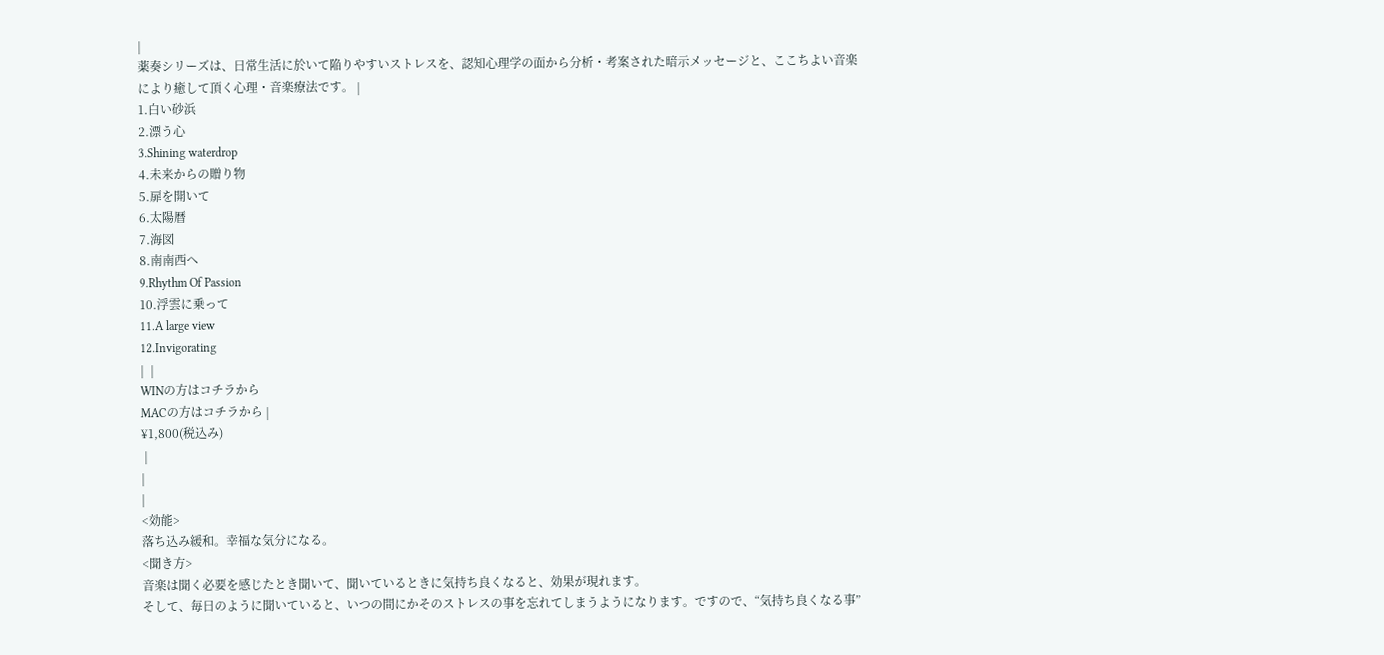|
薬奏シリーズは、日常生活に於いて陥りやすいストレスを、認知心理学の面から分析・考案された暗示メッセージと、ここちよい音楽により癒して頂く心理・音楽療法です。 |
1.白い砂浜
2.漂う心
3.Shining waterdrop
4.未来からの贈り物
5.扉を開いて
6.太陽暦
7.海図
8.南南西へ
9.Rhythm Of Passion
10.浮雲に乗って
11.A large view
12.Invigorating
|  |
WINの方はコチラから
MACの方はコチラから |
¥1,800(税込み)
 |
|
|
<効能>
落ち込み緩和。幸福な気分になる。
<聞き方>
音楽は聞く必要を感じたとき聞いて、聞いているときに気持ち良くなると、効果が現れます。
そして、毎日のように聞いていると、いつの間にかそのストレスの事を忘れてしまうようになります。ですので、“気持ち良くなる事”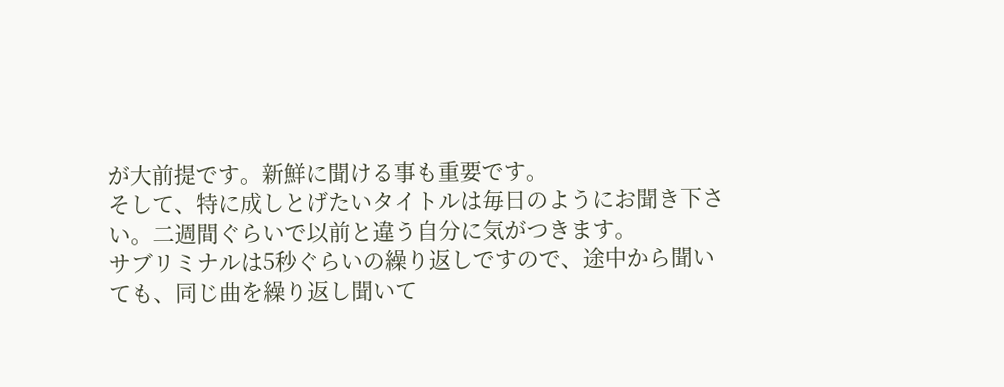が大前提です。新鮮に聞ける事も重要です。
そして、特に成しとげたいタイトルは毎日のようにお聞き下さい。二週間ぐらいで以前と違う自分に気がつきます。
サブリミナルは5秒ぐらいの繰り返しですので、途中から聞いても、同じ曲を繰り返し聞いて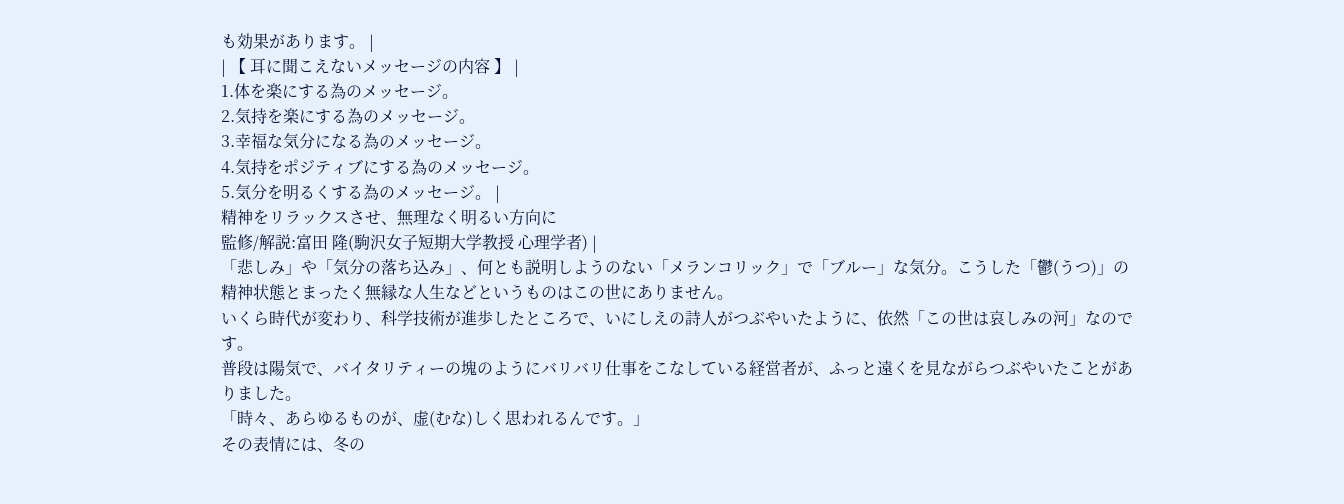も効果があります。 |
| 【 耳に聞こえないメッセージの内容 】 |
1.体を楽にする為のメッセージ。
2.気持を楽にする為のメッセージ。
3.幸福な気分になる為のメッセージ。
4.気持をポジティブにする為のメッセージ。
5.気分を明るくする為のメッセージ。 |
精神をリラックスさせ、無理なく明るい方向に
監修/解説:富田 隆(駒沢女子短期大学教授 心理学者) |
「悲しみ」や「気分の落ち込み」、何とも説明しようのない「メランコリック」で「ブルー」な気分。こうした「鬱(うつ)」の精神状態とまったく無縁な人生などというものはこの世にありません。
いくら時代が変わり、科学技術が進歩したところで、いにしえの詩人がつぶやいたように、依然「この世は哀しみの河」なのです。
普段は陽気で、バイタリティーの塊のようにバリバリ仕事をこなしている経営者が、ふっと遠くを見ながらつぶやいたことがありました。
「時々、あらゆるものが、虚(むな)しく思われるんです。」
その表情には、冬の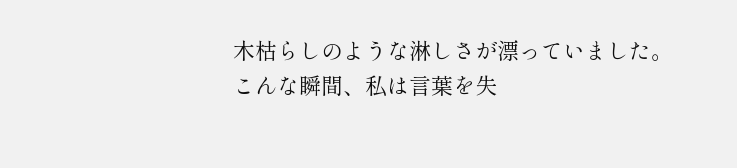木枯らしのような淋しさが漂っていました。
こんな瞬間、私は言葉を失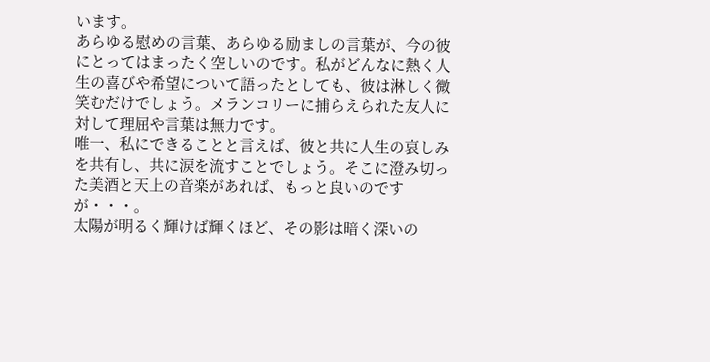います。
あらゆる慰めの言葉、あらゆる励ましの言葉が、今の彼にとってはまったく空しいのです。私がどんなに熱く人生の喜びや希望について語ったとしても、彼は淋しく微笑むだけでしょう。メランコリーに捕らえられた友人に対して理屈や言葉は無力です。
唯一、私にできることと言えば、彼と共に人生の哀しみを共有し、共に涙を流すことでしょう。そこに澄み切った美酒と天上の音楽があれば、もっと良いのですが・・・。
太陽が明るく輝けば輝くほど、その影は暗く深いの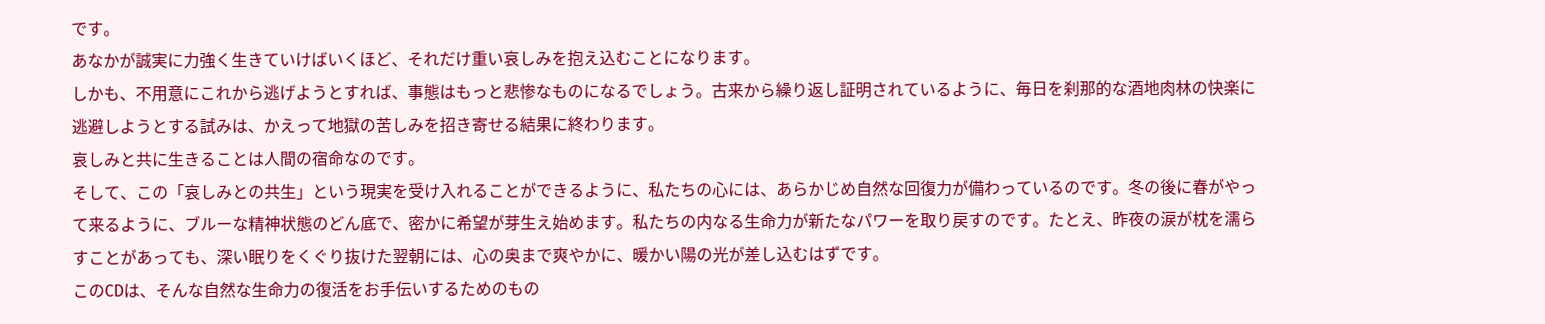です。
あなかが誠実に力強く生きていけばいくほど、それだけ重い哀しみを抱え込むことになります。
しかも、不用意にこれから逃げようとすれば、事態はもっと悲惨なものになるでしょう。古来から繰り返し証明されているように、毎日を刹那的な酒地肉林の快楽に逃避しようとする試みは、かえって地獄の苦しみを招き寄せる結果に終わります。
哀しみと共に生きることは人間の宿命なのです。
そして、この「哀しみとの共生」という現実を受け入れることができるように、私たちの心には、あらかじめ自然な回復力が備わっているのです。冬の後に春がやって来るように、ブルーな精神状態のどん底で、密かに希望が芽生え始めます。私たちの内なる生命力が新たなパワーを取り戻すのです。たとえ、昨夜の涙が枕を濡らすことがあっても、深い眠りをくぐり抜けた翌朝には、心の奥まで爽やかに、暖かい陽の光が差し込むはずです。
このCDは、そんな自然な生命力の復活をお手伝いするためのもの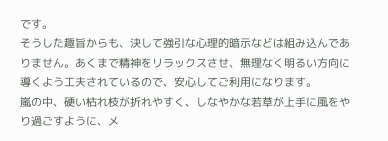です。
そうした趣旨からも、決して強引な心理的暗示などは組み込んでありません。あくまで精神をリラックスさせ、無理なく明るい方向に導くよう工夫されているので、安心してご利用になります。
嵐の中、硬い枯れ枝が折れやすく、しなやかな若草が上手に風をやり過ごすように、メ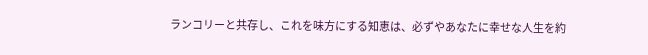ランコリーと共存し、これを味方にする知恵は、必ずやあなたに幸せな人生を約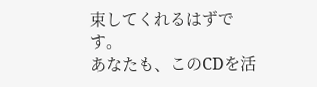束してくれるはずです。
あなたも、このCDを活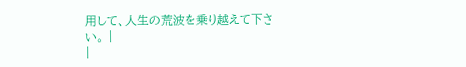用して、人生の荒波を乗り越えて下さい。 |
|